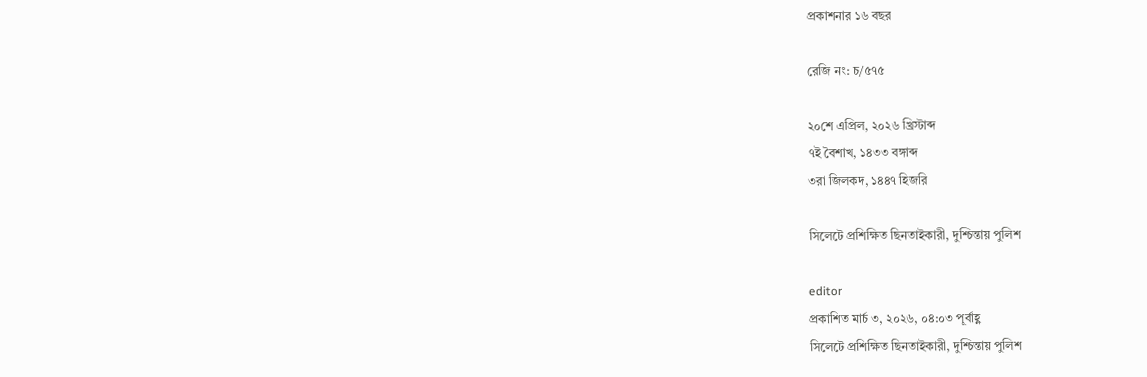প্রকাশনার ১৬ বছর

রেজি নং: চ/৫৭৫

২০শে এপ্রিল, ২০২৬ খ্রিস্টাব্দ
৭ই বৈশাখ, ১৪৩৩ বঙ্গাব্দ
৩রা জিলকদ, ১৪৪৭ হিজরি

সিলেটে প্রশিক্ষিত ছিনতাইকারী, দুশ্চিন্তায় পুলিশ

editor
প্রকাশিত মার্চ ৩, ২০২৬, ০৪:০৩ পূর্বাহ্ণ
সিলেটে প্রশিক্ষিত ছিনতাইকারী, দুশ্চিন্তায় পুলিশ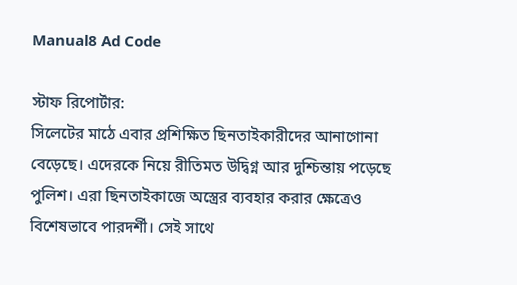Manual8 Ad Code

স্টাফ রিপোর্টার:
সিলেটের মাঠে এবার প্রশিক্ষিত ছিনতাইকারীদের আনাগোনা বেড়েছে। এদেরকে নিয়ে রীতিমত উদ্বিগ্ন আর দুশ্চিন্তায় পড়েছে পুলিশ। এরা ছিনতাইকাজে অস্ত্রের ব্যবহার করার ক্ষেত্রেও বিশেষভাবে পারদর্শী। সেই সাথে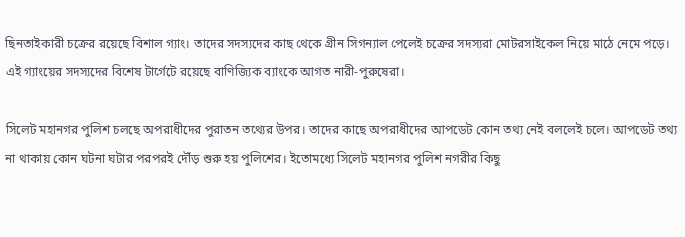ছিনতাইকারী চক্রের রয়েছে বিশাল গ্যাং। তাদের সদস্যদের কাছ থেকে গ্রীন সিগন্যাল পেলেই চক্রের সদস্যরা মোটরসাইকেল নিয়ে মাঠে নেমে পড়ে। এই গ্যাংয়ের সদস্যদের বিশেষ টার্গেটে রয়েছে বাণিজ্যিক ব্যাংকে আগত নারী-পুরুষেরা।

সিলেট মহানগর পুলিশ চলছে অপরাধীদের পুরাতন তথ্যের উপর। তাদের কাছে অপরাধীদের আপডেট কোন তথ্য নেই বললেই চলে। আপডেট তথ্য না থাকায় কোন ঘটনা ঘটার পরপরই দৌঁড় শুরু হয় পুলিশের। ইতোমধ্যে সিলেট মহানগর পুলিশ নগরীর কিছু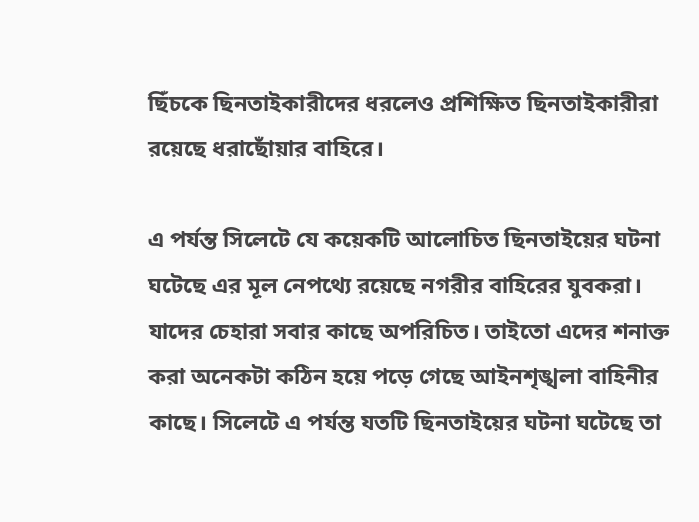ছিঁচকে ছিনতাইকারীদের ধরলেও প্রশিক্ষিত ছিনতাইকারীরা রয়েছে ধরাছোঁয়ার বাহিরে।

এ পর্যন্ত সিলেটে যে কয়েকটি আলোচিত ছিনতাইয়ের ঘটনা ঘটেছে এর মূল নেপথ্যে রয়েছে নগরীর বাহিরের যুবকরা। যাদের চেহারা সবার কাছে অপরিচিত। তাইতো এদের শনাক্ত করা অনেকটা কঠিন হয়ে পড়ে গেছে আইনশৃঙ্খলা বাহিনীর কাছে। সিলেটে এ পর্যন্ত যতটি ছিনতাইয়ের ঘটনা ঘটেছে তা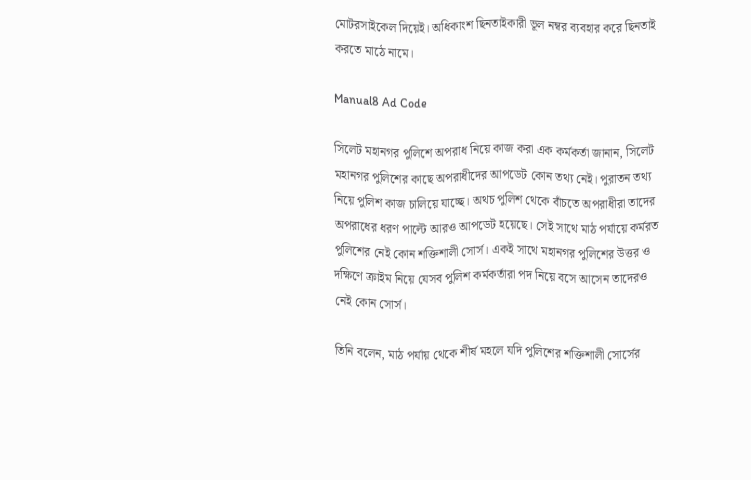মোটরসাইকেল দিয়েই। অধিকাংশ ছিনতাইকারী ভূল নম্বর ব্যবহার করে ছিনতাই করতে মাঠে নামে।

Manual8 Ad Code

সিলেট মহানগর পুলিশে অপরাধ নিয়ে কাজ করা এক কর্মকর্তা জানান, সিলেট মহানগর পুলিশের কাছে অপরাধীদের আপডেট কোন তথ্য নেই। পুরাতন তথ্য নিয়ে পুলিশ কাজ চালিয়ে যাচ্ছে। অথচ পুলিশ থেকে বাঁচতে অপরাধীরা তাদের অপরাধের ধরণ পাল্টে আরও আপডেট হয়েছে। সেই সাথে মাঠ পর্যায়ে কর্মরত পুলিশের নেই কোন শক্তিশালী সোর্স। একই সাথে মহানগর পুলিশের উত্তর ও দক্ষিণে ক্রাইম নিয়ে যেসব পুলিশ কর্মকর্তারা পদ নিয়ে বসে আসেন তাদেরও নেই কোন সোর্স।

তিনি বলেন, মাঠ পর্যায় থেকে শীর্ষ মহলে যদি পুলিশের শক্তিশালী সোর্সের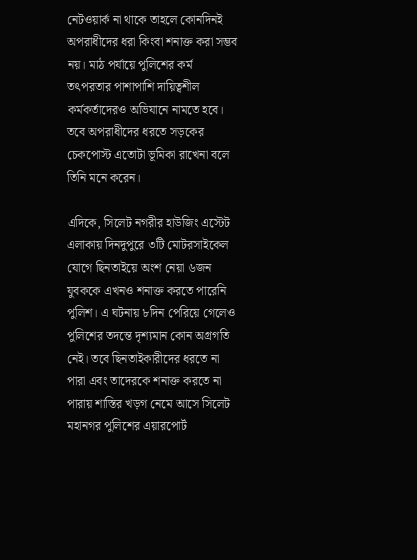নেটওয়ার্ক না থাকে তাহলে কোনদিনই অপরাধীদের ধরা কিংবা শনাক্ত করা সম্ভব নয়। মাঠ পর্যায়ে পুলিশের কর্ম তৎপরতার পাশাপাশি দায়িত্বশীল কর্মকর্তাদেরও অভিযানে নামতে হবে। তবে অপরাধীদের ধরতে সড়কের চেকপোস্ট এতোটা ভূমিকা রাখেনা বলে তিনি মনে করেন।

এদিকে, সিলেট নগরীর হাউজিং এস্টেট এলাকায় দিনদুপুরে ৩টি মোটরসাইকেল যোগে ছিনতাইয়ে অংশ নেয়া ৬জন যুবককে এখনও শনাক্ত করতে পারেনি পুলিশ। এ ঘটনায় ৮দিন পেরিয়ে গেলেও পুলিশের তদন্তে দৃশ্যমান কোন অগ্রগতি নেই। তবে ছিনতাইকারীদের ধরতে না পারা এবং তাদেরকে শনাক্ত করতে না পারায় শাস্তির খড়গ নেমে আসে সিলেট মহানগর পুলিশের এয়ারপোর্ট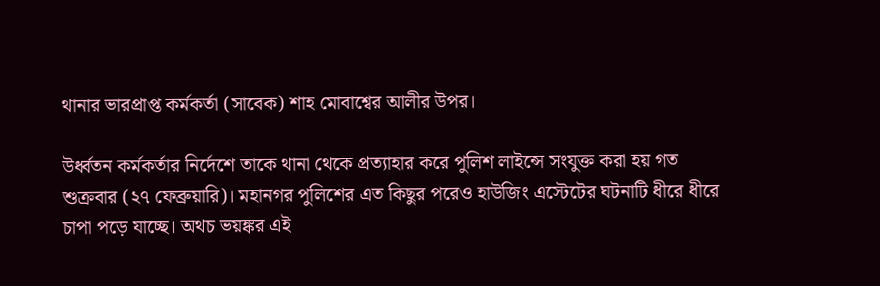থানার ভারপ্রাপ্ত কর্মকর্তা (সাবেক) শাহ মোবাশ্বের আলীর উপর।

উর্ধ্বতন কর্মকর্তার নির্দেশে তাকে থানা থেকে প্রত্যাহার করে পুলিশ লাইন্সে সংযুক্ত করা হয় গত শুক্রবার (২৭ ফেব্রুয়ারি)। মহানগর পুলিশের এত কিছুর পরেও হাউজিং এস্টেটের ঘটনাটি ধীরে ধীরে চাপা পড়ে যাচ্ছে। অথচ ভয়ঙ্কর এই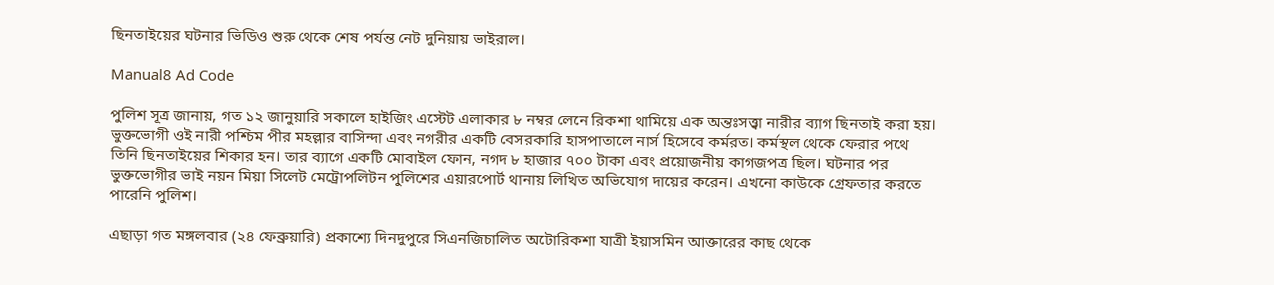ছিনতাইয়ের ঘটনার ভিডিও শুরু থেকে শেষ পর্যন্ত নেট দুনিয়ায় ভাইরাল।

Manual8 Ad Code

পুলিশ সূত্র জানায়, গত ১২ জানুয়ারি সকালে হাইজিং এস্টেট এলাকার ৮ নম্বর লেনে রিকশা থামিয়ে এক অন্তঃসত্ত্বা নারীর ব্যাগ ছিনতাই করা হয়। ভুক্তভোগী ওই নারী পশ্চিম পীর মহল্লার বাসিন্দা এবং নগরীর একটি বেসরকারি হাসপাতালে নার্স হিসেবে কর্মরত। কর্মস্থল থেকে ফেরার পথে তিনি ছিনতাইয়ের শিকার হন। তার ব্যাগে একটি মোবাইল ফোন, নগদ ৮ হাজার ৭০০ টাকা এবং প্রয়োজনীয় কাগজপত্র ছিল। ঘটনার পর ভুক্তভোগীর ভাই নয়ন মিয়া সিলেট মেট্রোপলিটন পুলিশের এয়ারপোর্ট থানায় লিখিত অভিযোগ দায়ের করেন। এখনো কাউকে গ্রেফতার করতে পারেনি পুলিশ।

এছাড়া গত মঙ্গলবার (২৪ ফেব্রুয়ারি) প্রকাশ্যে দিনদুপুরে সিএনজিচালিত অটোরিকশা যাত্রী ইয়াসমিন আক্তারের কাছ থেকে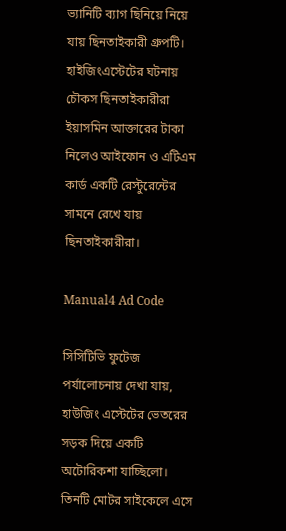ভ্যানিটি ব্যাগ ছিনিয়ে নিয়ে যায় ছিনতাইকারী গ্রুপটি। হাইজিংএস্টেটের ঘটনায় চৌকস ছিনতাইকারীরা ইয়াসমিন আক্তারের টাকা নিলেও আইফোন ও এটিএম কার্ড একটি রেস্টুরেন্টের সামনে রেখে যায় ছিনতাইকারীরা।

Manual4 Ad Code

সিসিটিভি ফুটেজ পর্যালোচনায় দেখা যায়, হাউজিং এস্টেটের ভেতরের সড়ক দিয়ে একটি অটোরিকশা যাচ্ছিলো। তিনটি মোটর সাইকেলে এসে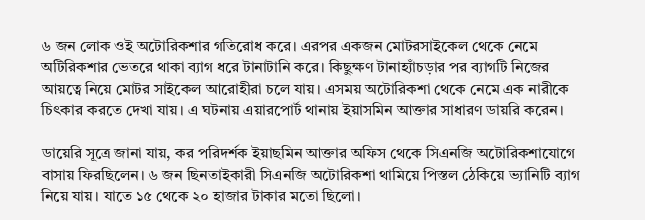৬ জন লোক ওই অটোরিকশার গতিরোধ করে। এরপর একজন মোটরসাইকেল থেকে নেমে অটিরিকশার ভেতরে থাকা ব্যাগ ধরে টানাটানি করে। কিছুক্ষণ টানাহ্যাঁচড়ার পর ব্যাগটি নিজের আয়ত্বে নিয়ে মোটর সাইকেল আরোহীরা চলে যায়। এসময় অটোরিকশা থেকে নেমে এক নারীকে চিৎকার করতে দেখা যায়। এ ঘটনায় এয়ারপোর্ট থানায় ইয়াসমিন আক্তার সাধারণ ডায়রি করেন।

ডায়েরি সূত্রে জানা যায়, কর পরিদর্শক ইয়াছমিন আক্তার অফিস থেকে সিএনজি অটোরিকশাযোগে বাসায় ফিরছিলেন। ৬ জন ছিনতাইকারী সিএনজি অটোরিকশা থামিয়ে পিস্তল ঠেকিয়ে ভ্যানিটি ব্যাগ নিয়ে যায়। যাতে ১৫ থেকে ২০ হাজার টাকার মতো ছিলো।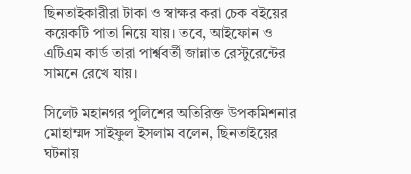ছিনতাইকারীরা টাকা ও স্বাক্ষর করা চেক বইয়ের কয়েকটি পাতা নিয়ে যায়। তবে, আইফোন ও এটিএম কার্ড তারা পার্শ্ববর্তী জান্নাত রেস্টুরেন্টের সামনে রেখে যায়।

সিলেট মহানগর পুলিশের অতিরিক্ত উপকমিশনার মোহাম্মদ সাইফুল ইসলাম বলেন, ছিনতাইয়ের ঘটনায়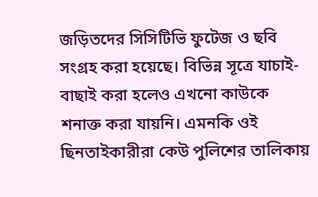জড়িতদের সিসিটিভি ফুটেজ ও ছবি সংগ্রহ করা হয়েছে। বিভিন্ন সূত্রে যাচাই-বাছাই করা হলেও এখনো কাউকে শনাক্ত করা যায়নি। এমনকি ওই ছিনতাইকারীরা কেউ পুলিশের তালিকায়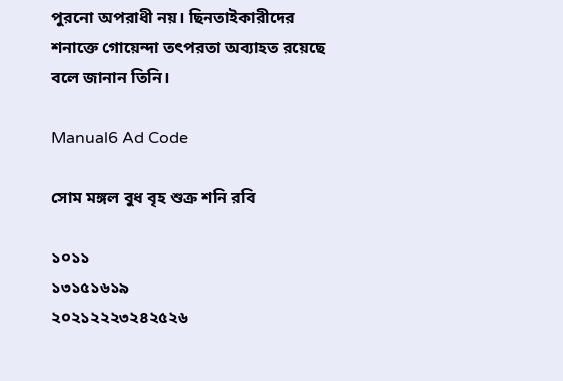পুরনো অপরাধী নয়। ছিনতাইকারীদের শনাক্তে গোয়েন্দা তৎপরতা অব্যাহত রয়েছে বলে জানান তিনি।

Manual6 Ad Code

সোম মঙ্গল বুধ বৃহ শুক্র শনি রবি

১০১১
১৩১৫১৬১৯
২০২১২২২৩২৪২৫২৬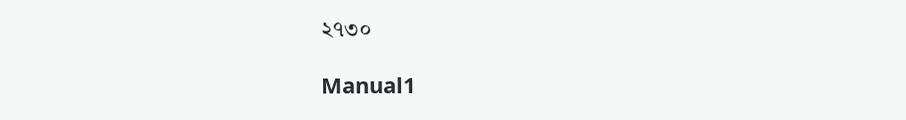২৭৩০

Manual1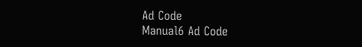Ad Code
Manual6 Ad Code